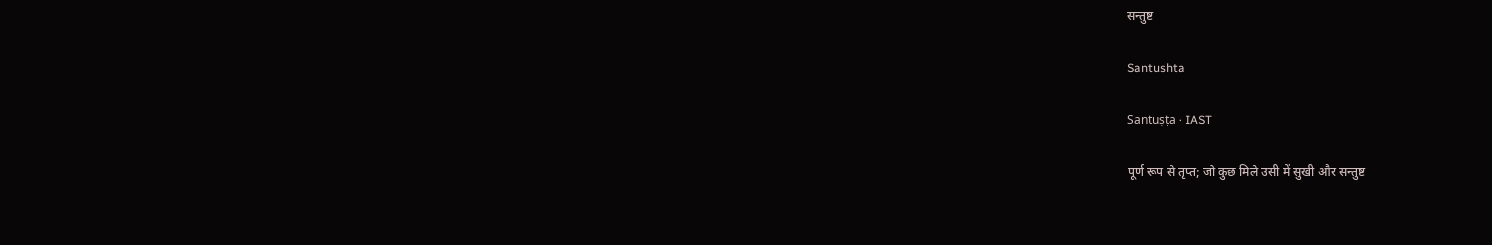सन्तुष्ट

Santushta

Santuṣṭa · IAST

पूर्ण रूप से तृप्त; जो कुछ मिले उसी में सुखी और सन्तुष्ट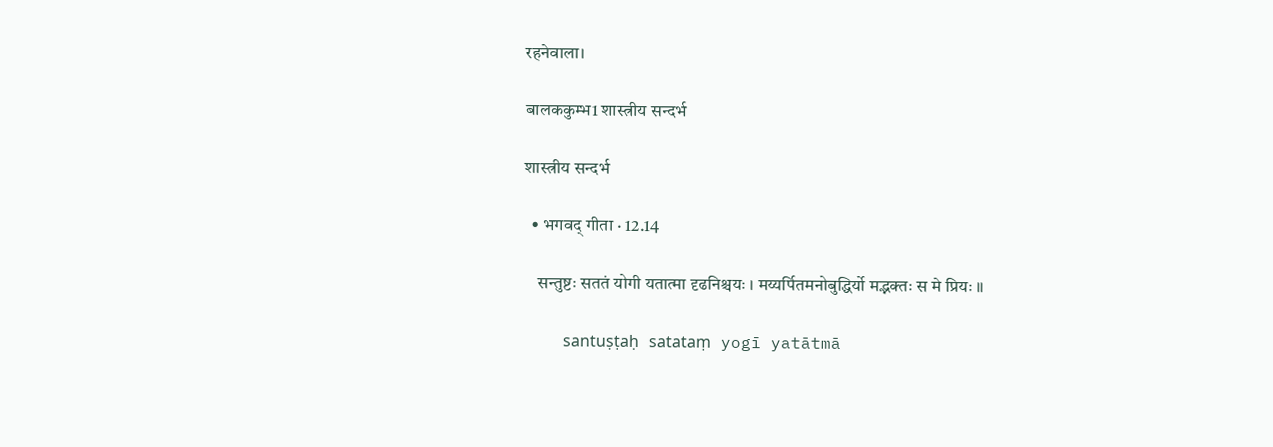रहनेवाला।

बालककुम्भ1 शास्त्रीय सन्दर्भ

शास्त्रीय सन्दर्भ

  • भगवद् गीता · 12.14

    सन्तुष्टः सततं योगी यतात्मा दृढनिश्चयः । मय्यर्पितमनोबुद्धिर्यो मद्भक्तः स मे प्रियः ॥

    santuṣṭaḥ satataṃ yogī yatātmā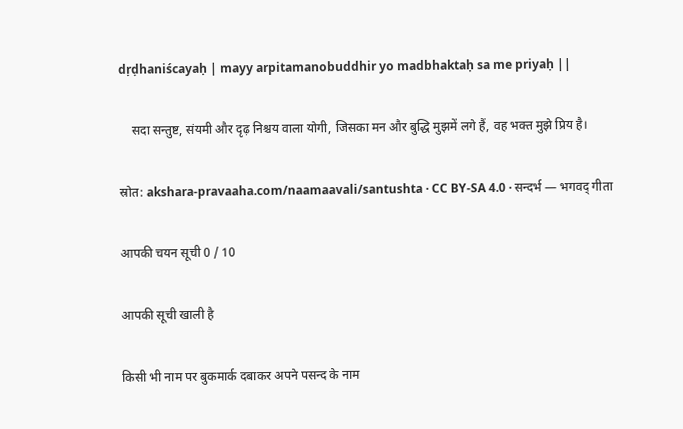dṛḍhaniścayaḥ | mayy arpitamanobuddhir yo madbhaktaḥ sa me priyaḥ ||

    सदा सन्तुष्ट, संयमी और दृढ़ निश्चय वाला योगी, जिसका मन और बुद्धि मुझमें लगे हैं, वह भक्त मुझे प्रिय है।

स्रोत: akshara-pravaaha.com/naamaavali/santushta · CC BY-SA 4.0 · सन्दर्भ — भगवद् गीता

आपकी चयन सूची 0 / 10

आपकी सूची खाली है

किसी भी नाम पर बुकमार्क दबाकर अपने पसन्द के नाम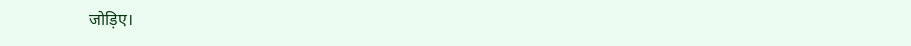जोड़िए।